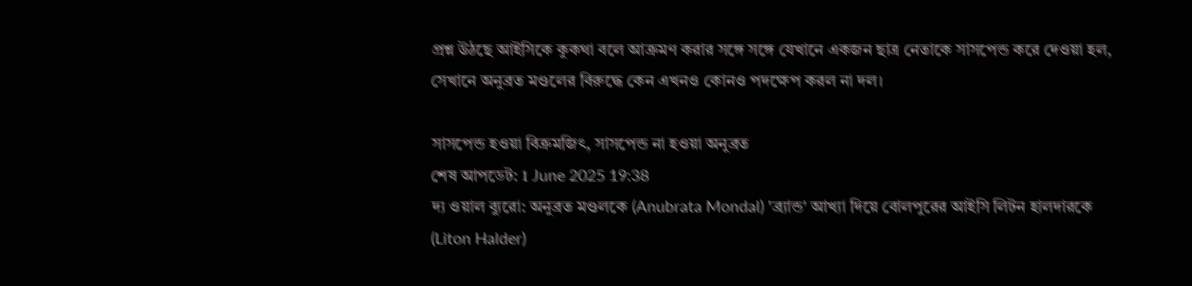প্রশ্ন উঠছে আইসিকে কুকথা বলে আক্রমণ করার সঙ্গে সঙ্গে যেখানে একজন ছাত্র নেতাকে সাসপেন্ড করে দেওয়া হল, সেখানে অনুব্রত মণ্ডলের বিরুদ্ধে কেন এখনও কোনও পদক্ষেপ করল না দল।

সাসপেন্ড হওয়া বিক্রমজিৎ, সাসপেন্ড না হওয়া অনুব্রত
শেষ আপডেট: 1 June 2025 19:38
দ্য ওয়াল ব্যুরো: অনুব্রত মণ্ডলকে (Anubrata Mondal) 'ব্র্যান্ড' আখ্যা দিয়ে বোলপুরের আইসি লিটন হালদারকে (Liton Halder)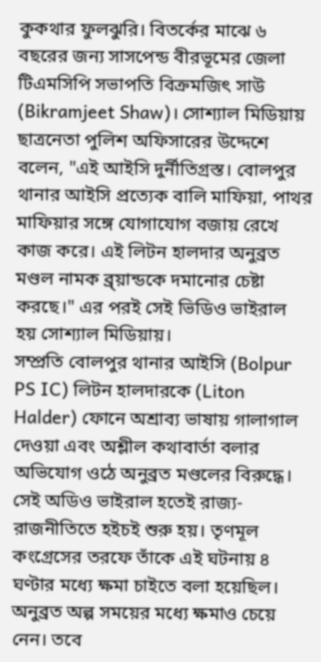কুকথার ফুলঝুরি। বিতর্কের মাঝে ৬ বছরের জন্য সাসপেন্ড বীরভূমের জেলা টিএমসিপি সভাপতি বিক্রমজিৎ সাউ (Bikramjeet Shaw)। সোশ্যাল মিডিয়ায় ছাত্রনেতা পুলিশ অফিসারের উদ্দেশে বলেন, "এই আইসি দুর্নীতিগ্রস্ত। বোলপুর থানার আইসি প্রত্যেক বালি মাফিয়া, পাথর মাফিয়ার সঙ্গে যোগাযোগ বজায় রেখে কাজ করে। এই লিটন হালদার অনুব্রত মণ্ডল নামক ব্র্য়ান্ডকে দমানোর চেষ্টা করছে।" এর পরই সেই ভিডিও ভাইরাল হয় সোশ্যাল মিডিয়ায়।
সম্প্রতি বোলপুর থানার আইসি (Bolpur PS IC) লিটন হালদারকে (Liton Halder) ফোনে অশ্রাব্য ভাষায় গালাগাল দেওয়া এবং অশ্লীল কথাবার্তা বলার অভিযোগ ওঠে অনুব্রত মণ্ডলের বিরুদ্ধে। সেই অডিও ভাইরাল হতেই রাজ্য-রাজনীতিতে হইচই শুরু হয়। তৃণমূল কংগ্রেসের তরফে তাঁকে এই ঘটনায় ৪ ঘণ্টার মধ্যে ক্ষমা চাইতে বলা হয়েছিল। অনুব্রত অল্প সময়ের মধ্যে ক্ষমাও চেয়ে নেন। তবে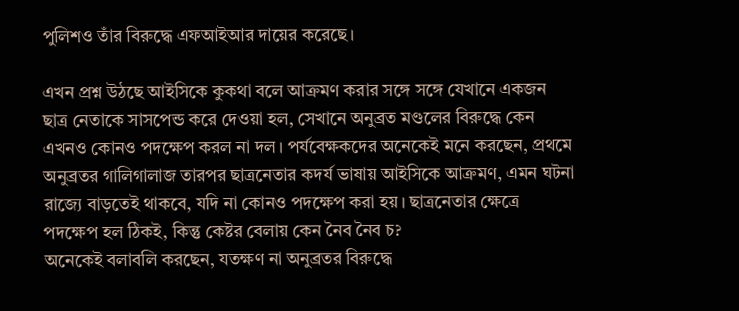পুলিশও তাঁর বিরুদ্ধে এফআইআর দায়ের করেছে।

এখন প্রশ্ন উঠছে আইসিকে কুকথা বলে আক্রমণ করার সঙ্গে সঙ্গে যেখানে একজন ছাত্র নেতাকে সাসপেন্ড করে দেওয়া হল, সেখানে অনুব্রত মণ্ডলের বিরুদ্ধে কেন এখনও কোনও পদক্ষেপ করল না দল। পর্যবেক্ষকদের অনেকেই মনে করছেন, প্রথমে অনুব্রতর গালিগালাজ তারপর ছাত্রনেতার কদর্য ভাষায় আইসিকে আক্রমণ, এমন ঘটনা রাজ্যে বাড়তেই থাকবে, যদি না কোনও পদক্ষেপ করা হয়। ছাত্রনেতার ক্ষেত্রে পদক্ষেপ হল ঠিকই, কিন্তু কেষ্টর বেলায় কেন নৈব নৈব চ?
অনেকেই বলাবলি করছেন, যতক্ষণ না অনুব্রতর বিরুদ্ধে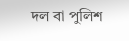দল বা পুলিশ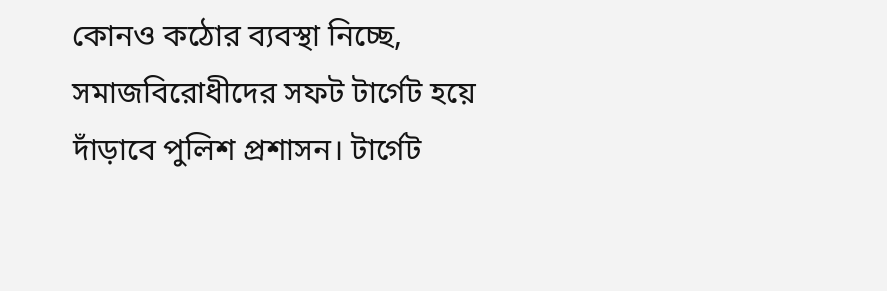কোনও কঠোর ব্যবস্থা নিচ্ছে, সমাজবিরোধীদের সফট টার্গেট হয়ে দাঁড়াবে পুলিশ প্রশাসন। টার্গেট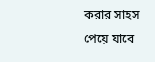করার সাহস পেয়ে যাবে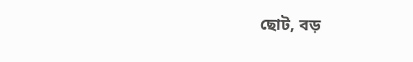ছোট, বড়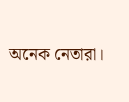অনেক নেতারা।